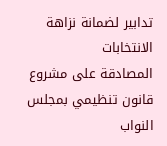تدابير لضمانة نزاهة الانتخابات
المصادقة على مشروع قانون تنظيمي بمجلس النواب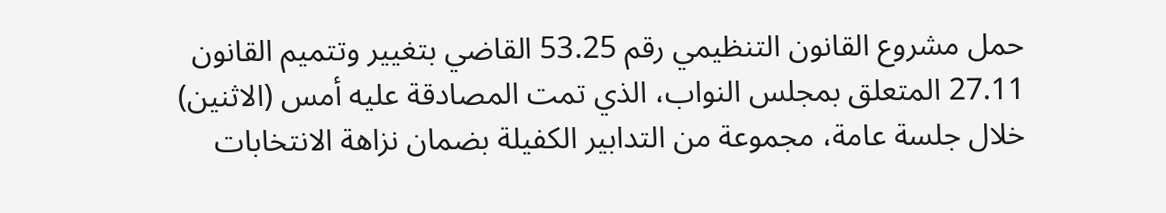حمل مشروع القانون التنظيمي رقم 53.25 القاضي بتغيير وتتميم القانون 27.11 المتعلق بمجلس النواب، الذي تمت المصادقة عليه أمس (الاثنين) خلال جلسة عامة، مجموعة من التدابير الكفيلة بضمان نزاهة الانتخابات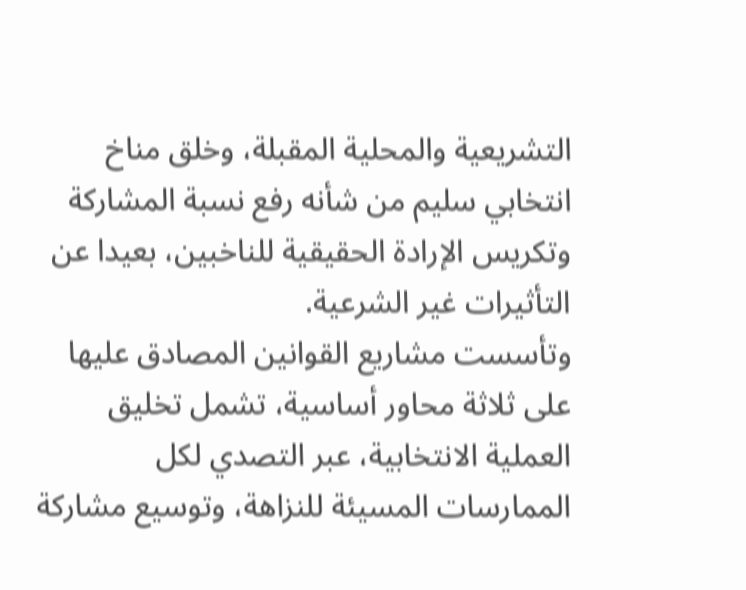التشريعية والمحلية المقبلة، وخلق مناخ انتخابي سليم من شأنه رفع نسبة المشاركة وتكريس الإرادة الحقيقية للناخبين، بعيدا عن التأثيرات غير الشرعية.
وتأسست مشاريع القوانين المصادق عليها على ثلاثة محاور أساسية، تشمل تخليق العملية الانتخابية، عبر التصدي لكل الممارسات المسيئة للنزاهة، وتوسيع مشاركة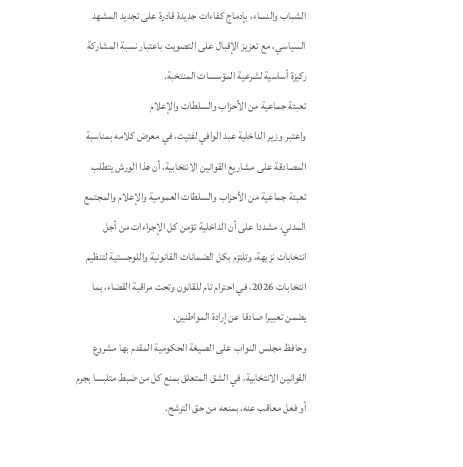الشباب والنساء، بإدماج كفاءات جديدة قادرة على تجديد المشهد السياسي، مع تعزيز الإقبال على التصويت باعتبار نسبة المشاركة ركيزة أساسية لشرعية المؤسسات المنتخبة.
تعبئة جماعية من الأحزاب والسلطات والإعلام
واعتبر وزير الداخلية عبد الوافي لفتيت، في معرض كلامه بمناسبة المصادقة على مشاريع القوانين الانتخابية، أن هذا الورش يتطلب تعبئة جماعية من الأحزاب والسلطات العمومية والإعلام والمجتمع المدني، مشددا على أن الداخلية تؤمن كل الإجراءات من أجل انتخابات نزيهة، وتلتزم بكل الضمانات القانونية واللوجستية لتنظيم انتخابات 2026، في احترام تام للقانون وتحت مراقبة القضاء، بما يضمن تعبيرا صادقا عن إرادة المواطنين.
وحافظ مجلس النواب على الصيغة الحكومية المقدم بها مشروع القوانين الانتخابية، في الشق المتعلق بمنع كل من ضبط متلبسا بجرم أو فعل معاقب عنه، بمنعه من حق الترشح.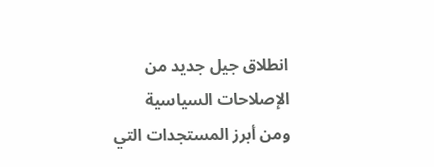انطلاق جيل جديد من الإصلاحات السياسية
ومن أبرز المستجدات التي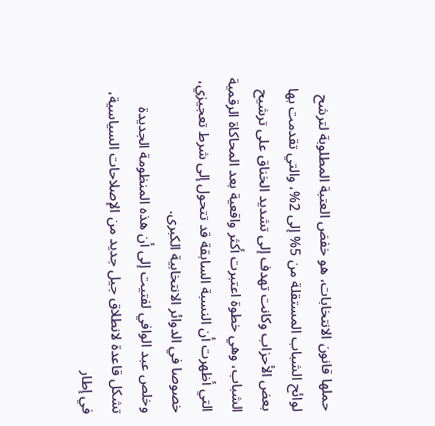حملها قانون الانتخابات، هو خفض العتبة المطلوبة لترشح لوائح الشباب المستقلة من 5% إلى 2%، والتي تقدمت بها بعض الأحزاب وكانت تهدف إلى تشديد الخناق على ترشيح الشباب، وهي خطوة اعتبرت أكثر واقعية بعد المحاكاة الرقمية التي أظهرت أن النسبة السابقة قد تتحول إلى شرط تعجيزي، خصوصا في الدوائر الانتخابية الكبرى.
وخلص عبد الوافي لفتيت إلى أن هذه المنظومة الجديدة تشكل قاعدة لانطلاق جيل جديد من الإصلاحات السياسية، في إطار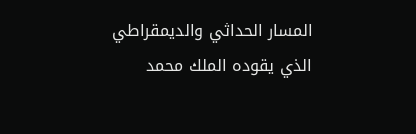المسار الحداثي والديمقراطي الذي يقوده الملك محمد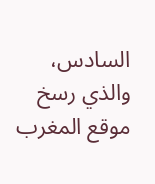السادس، والذي رسخ موقع المغرب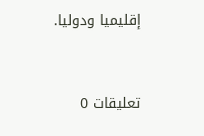إقليميا ودوليا.


تعليقات 0